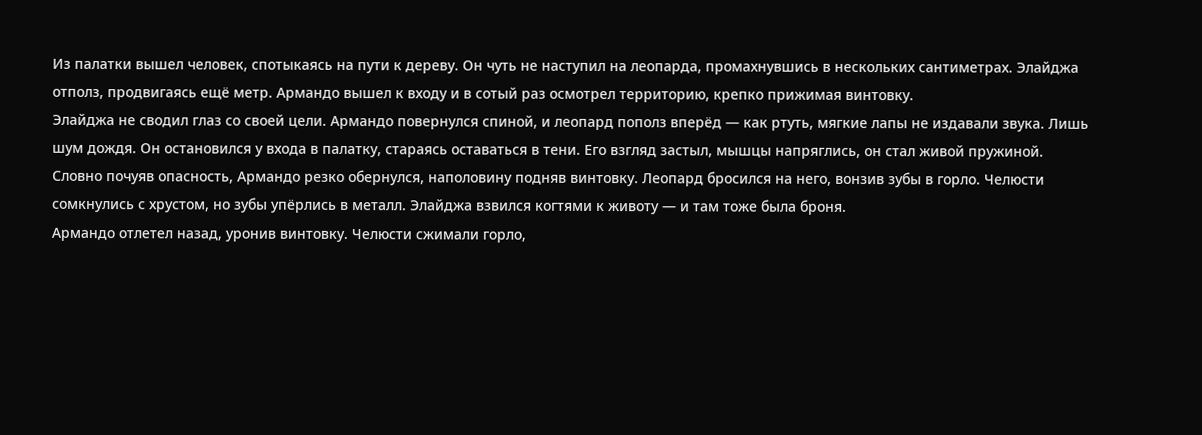Из палатки вышел человек, спотыкаясь на пути к дереву. Он чуть не наступил на леопарда, промахнувшись в нескольких сантиметрах. Элайджа отполз, продвигаясь ещё метр. Армандо вышел к входу и в сотый раз осмотрел территорию, крепко прижимая винтовку.
Элайджа не сводил глаз со своей цели. Армандо повернулся спиной, и леопард пополз вперёд — как ртуть, мягкие лапы не издавали звука. Лишь шум дождя. Он остановился у входа в палатку, стараясь оставаться в тени. Его взгляд застыл, мышцы напряглись, он стал живой пружиной.
Словно почуяв опасность, Армандо резко обернулся, наполовину подняв винтовку. Леопард бросился на него, вонзив зубы в горло. Челюсти сомкнулись с хрустом, но зубы упёрлись в металл. Элайджа взвился когтями к животу — и там тоже была броня.
Армандо отлетел назад, уронив винтовку. Челюсти сжимали горло,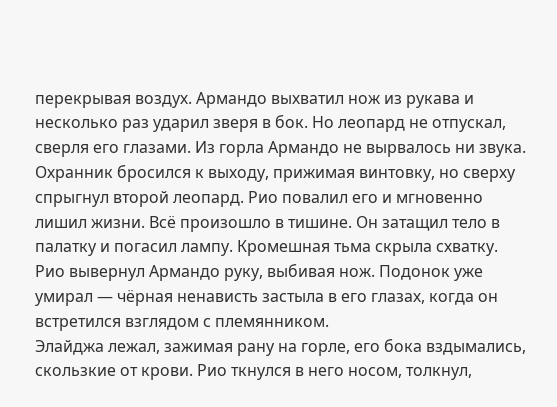перекрывая воздух. Армандо выхватил нож из рукава и несколько раз ударил зверя в бок. Но леопард не отпускал, сверля его глазами. Из горла Армандо не вырвалось ни звука.
Охранник бросился к выходу, прижимая винтовку, но сверху спрыгнул второй леопард. Рио повалил его и мгновенно лишил жизни. Всё произошло в тишине. Он затащил тело в палатку и погасил лампу. Кромешная тьма скрыла схватку.
Рио вывернул Армандо руку, выбивая нож. Подонок уже умирал — чёрная ненависть застыла в его глазах, когда он встретился взглядом с племянником.
Элайджа лежал, зажимая рану на горле, его бока вздымались, скользкие от крови. Рио ткнулся в него носом, толкнул,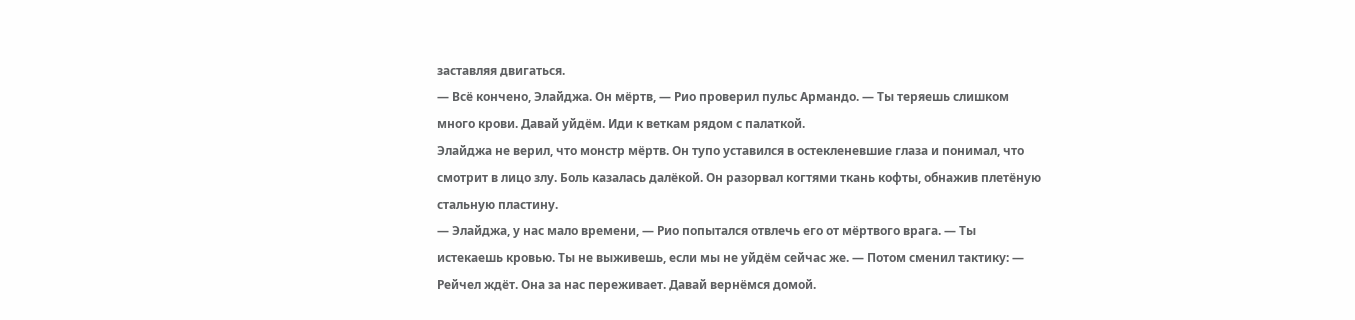заставляя двигаться.
— Всё кончено, Элайджа. Он мёртв, — Рио проверил пульс Армандо. — Ты теряешь слишком много крови. Давай уйдём. Иди к веткам рядом с палаткой.
Элайджа не верил, что монстр мёртв. Он тупо уставился в остекленевшие глаза и понимал, что смотрит в лицо злу. Боль казалась далёкой. Он разорвал когтями ткань кофты, обнажив плетёную стальную пластину.
— Элайджа, у нас мало времени, — Рио попытался отвлечь его от мёртвого врага. — Ты истекаешь кровью. Ты не выживешь, если мы не уйдём сейчас же. — Потом сменил тактику: — Рейчел ждёт. Она за нас переживает. Давай вернёмся домой.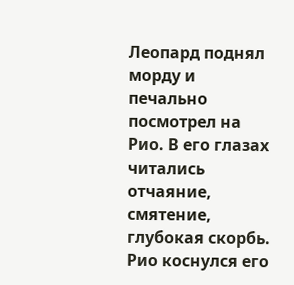Леопард поднял морду и печально посмотрел на Рио. В его глазах читались отчаяние, смятение, глубокая скорбь.
Рио коснулся его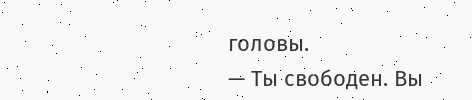головы.
— Ты свободен. Вы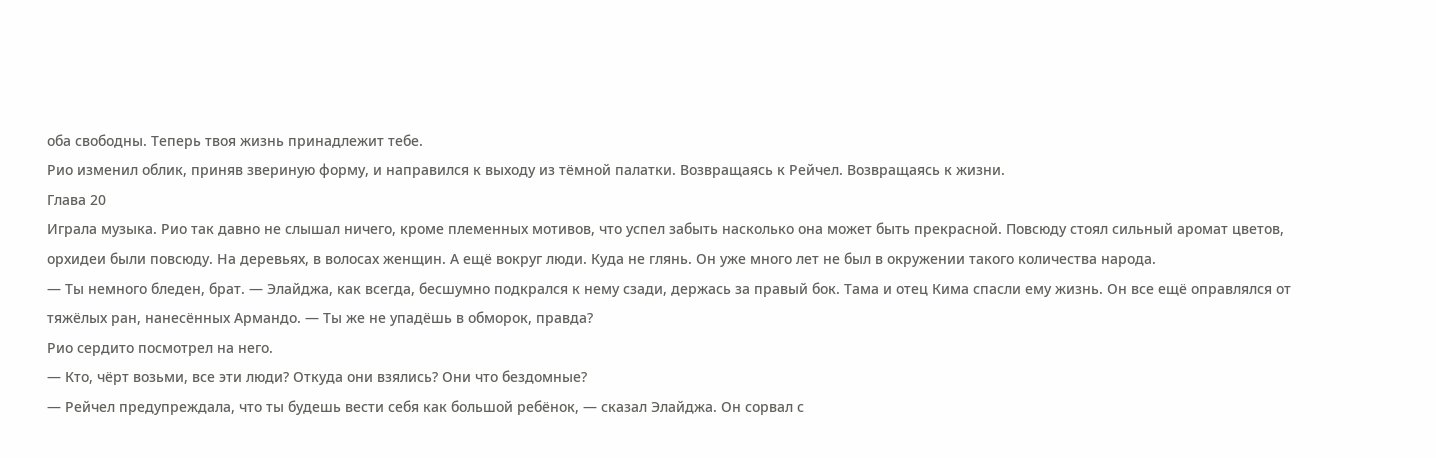оба свободны. Теперь твоя жизнь принадлежит тебе.
Рио изменил облик, приняв звериную форму, и направился к выходу из тёмной палатки. Возвращаясь к Рейчел. Возвращаясь к жизни.
Глава 20
Играла музыка. Рио так давно не слышал ничего, кроме племенных мотивов, что успел забыть насколько она может быть прекрасной. Повсюду стоял сильный аромат цветов, орхидеи были повсюду. На деревьях, в волосах женщин. А ещё вокруг люди. Куда не глянь. Он уже много лет не был в окружении такого количества народа.
— Ты немного бледен, брат. — Элайджа, как всегда, бесшумно подкрался к нему сзади, держась за правый бок. Тама и отец Кима спасли ему жизнь. Он все ещё оправлялся от тяжёлых ран, нанесённых Армандо. — Ты же не упадёшь в обморок, правда?
Рио сердито посмотрел на него.
— Кто, чёрт возьми, все эти люди? Откуда они взялись? Они что бездомные?
— Рейчел предупреждала, что ты будешь вести себя как большой ребёнок, — сказал Элайджа. Он сорвал с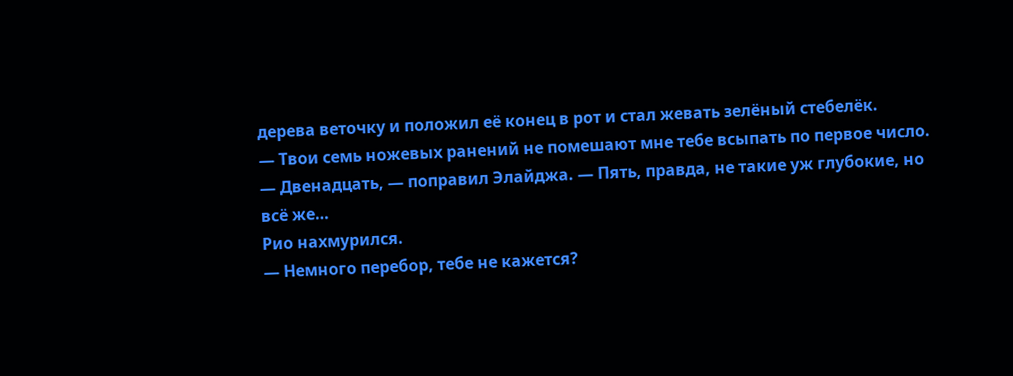дерева веточку и положил её конец в рот и стал жевать зелёный стебелёк.
— Твои семь ножевых ранений не помешают мне тебе всыпать по первое число.
— Двенадцать, — поправил Элайджа. — Пять, правда, не такие уж глубокие, но всё же…
Рио нахмурился.
— Немного перебор, тебе не кажется?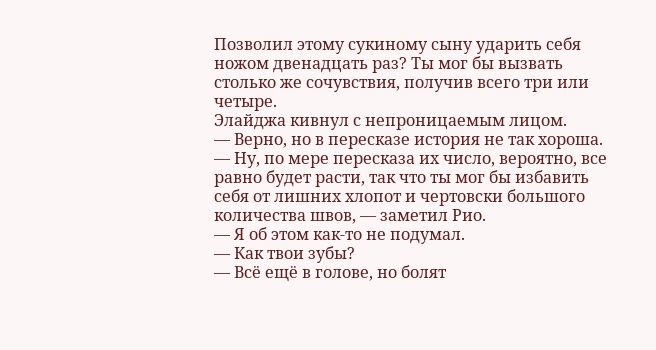Позволил этому сукиному сыну ударить себя ножом двенадцать раз? Ты мог бы вызвать столько же сочувствия, получив всего три или четыре.
Элайджа кивнул с непроницаемым лицом.
— Верно, но в пересказе история не так хороша.
— Ну, по мере пересказа их число, вероятно, все равно будет расти, так что ты мог бы избавить себя от лишних хлопот и чертовски большого количества швов, — заметил Рио.
— Я об этом как-то не подумал.
— Как твои зубы?
— Всё ещё в голове, но болят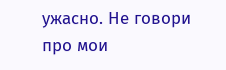ужасно. Не говори про мои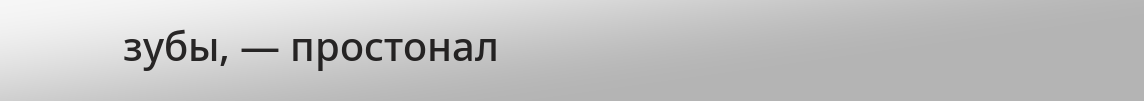зубы, — простонал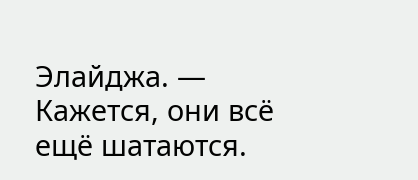Элайджа. — Кажется, они всё ещё шатаются.